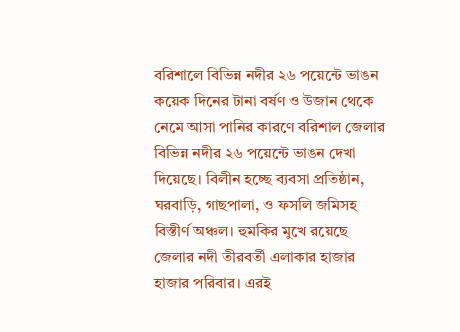বরিশালে বিভিন্ন নদীর ২৬ পয়েন্টে ভাঙন
কয়েক দিনের টানা বর্ষণ ও উজান থেকে নেমে আসা পানির কারণে বরিশাল জেলার বিভিন্ন নদীর ২৬ পয়েন্টে ভাঙন দেখা দিয়েছে। বিলীন হচ্ছে ব্যবসা প্রতিষ্ঠান, ঘরবাড়ি, গাছপালা, ও ফসলি জমিসহ বিস্তীর্ণ অঞ্চল। হুমকির মুখে রয়েছে জেলার নদী তীরবর্তী এলাকার হাজার হাজার পরিবার। এরই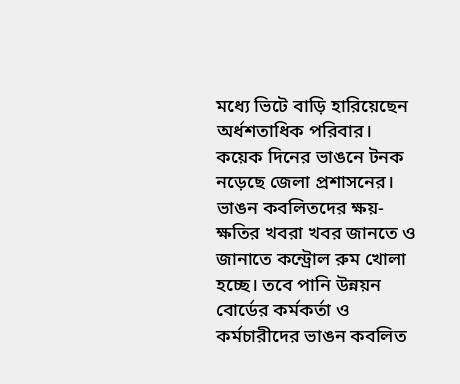মধ্যে ভিটে বাড়ি হারিয়েছেন অর্ধশতাধিক পরিবার।
কয়েক দিনের ভাঙনে টনক নড়েছে জেলা প্রশাসনের। ভাঙন কবলিতদের ক্ষয়-ক্ষতির খবরা খবর জানতে ও জানাতে কন্ট্রোল রুম খোলা হচ্ছে। তবে পানি উন্নয়ন বোর্ডের কর্মকর্তা ও কর্মচারীদের ভাঙন কবলিত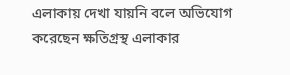এলাকায় দেখা যায়নি বলে অভিযোগ করেছেন ক্ষতিগ্রস্থ এলাকার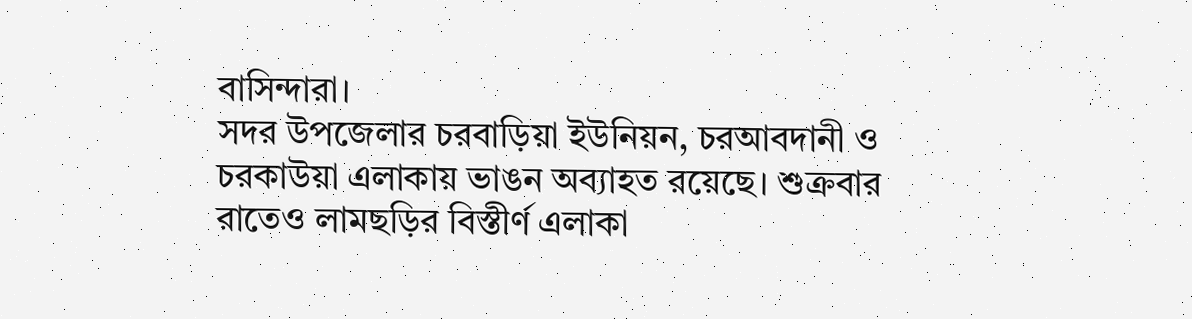বাসিন্দারা।
সদর উপজেলার চরবাড়িয়া ইউনিয়ন, চরআবদানী ও চরকাউয়া এলাকায় ভাঙন অব্যাহত রয়েছে। শুক্রবার রাতেও লামছড়ির বিস্তীর্ণ এলাকা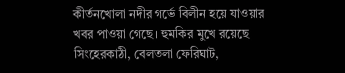কীর্তনখোলা নদীর গর্ভে বিলীন হয়ে যাওয়ার খবর পাওয়া গেছে। হুমকির মুখে রয়েছে সিংহেরকাঠী, বেলতলা ফেরিঘাট,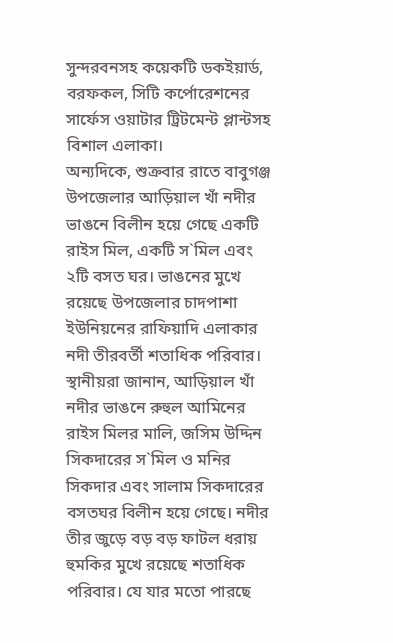সুন্দরবনসহ কয়েকটি ডকইয়ার্ড, বরফকল, সিটি কর্পোরেশনের সার্ফেস ওয়াটার ট্রিটমেন্ট প্লান্টসহ বিশাল এলাকা।
অন্যদিকে, শুক্রবার রাতে বাবুগঞ্জ উপজেলার আড়িয়াল খাঁ নদীর ভাঙনে বিলীন হয়ে গেছে একটি রাইস মিল, একটি স`মিল এবং ২টি বসত ঘর। ভাঙনের মুখে রয়েছে উপজেলার চাদপাশা ইউনিয়নের রাফিয়াদি এলাকার নদী তীরবর্তী শতাধিক পরিবার।
স্থানীয়রা জানান, আড়িয়াল খাঁ নদীর ভাঙনে রুহুল আমিনের রাইস মিলর মালি, জসিম উদ্দিন সিকদারের স`মিল ও মনির সিকদার এবং সালাম সিকদারের বসতঘর বিলীন হয়ে গেছে। নদীর তীর জুড়ে বড় বড় ফাটল ধরায় হুমকির মুখে রয়েছে শতাধিক পরিবার। যে যার মতো পারছে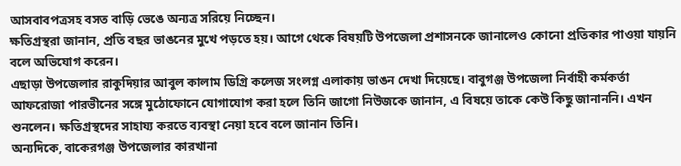আসবাবপত্রসহ বসত বাড়ি ভেঙে অন্যত্র সরিয়ে নিচ্ছেন।
ক্ষতিগ্রস্থরা জানান, প্রতি বছর ভাঙনের মুখে পড়তে হয়। আগে থেকে বিষয়টি উপজেলা প্রশাসনকে জানালেও কোনো প্রতিকার পাওয়া যায়নি বলে অভিযোগ করেন।
এছাড়া উপজেলার রাকুদিয়ার আবুল কালাম ডিগ্রি কলেজ সংলগ্ন এলাকায় ভাঙন দেখা দিয়েছে। বাবুগঞ্জ উপজেলা নির্বাহী কর্মকর্তা আফরোজা পারভীনের সঙ্গে মুঠোফোনে যোগাযোগ করা হলে তিনি জাগো নিউজকে জানান, এ বিষয়ে তাকে কেউ কিছু জানাননি। এখন শুনলেন। ক্ষতিগ্রস্থদের সাহায্য করতে ব্যবস্থা নেয়া হবে বলে জানান তিনি।
অন্যদিকে, বাকেরগঞ্জ উপজেলার কারখানা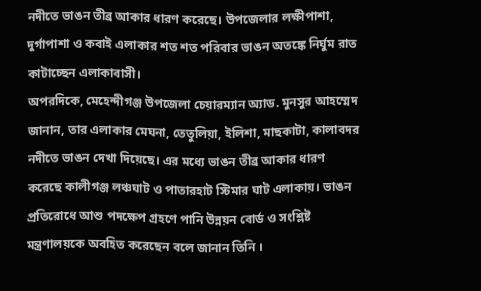নদীতে ভাঙন তীব্র আকার ধারণ করেছে। উপজেলার লক্ষীপাশা, দুর্গাপাশা ও কবাই এলাকার শত শত পরিবার ভাঙন অতঙ্কে নির্ঘুম রাত কাটাচ্ছেন এলাকাবাসী।
অপরদিকে, মেহেন্দীগঞ্জ উপজেলা চেয়ারম্যান অ্যাড. মুনসুর আহম্মেদ জানান, তার এলাকার মেঘনা, তেতুলিয়া, ইলিশা, মাছকাটা, কালাবদর নদীতে ভাঙন দেখা দিয়েছে। এর মধ্যে ভাঙন তীব্র আকার ধারণ করেছে কালীগঞ্জ লঞ্চঘাট ও পাতারহাট স্টিমার ঘাট এলাকায়। ভাঙন প্রতিরোধে আশু পদক্ষেপ গ্রহণে পানি উন্নয়ন বোর্ড ও সংশ্লিষ্ট মন্ত্রণালয়কে অবহিত করেছেন বলে জানান তিনি ।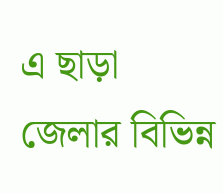এ ছাড়া জেলার বিভিন্ন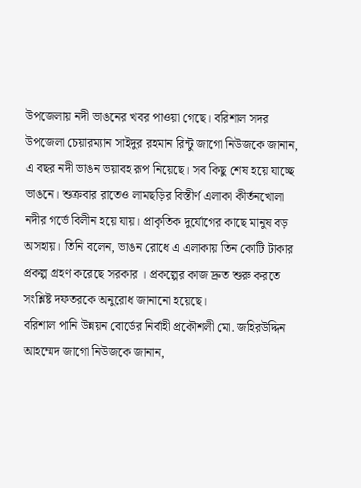উপজেলায় নদী ভাঙনের খবর পাওয়া গেছে। বরিশাল সদর উপজেলা চেয়ারম্যান সাইদুর রহমান রিন্টু জাগো নিউজকে জানান, এ বছর নদী ভাঙন ভয়াবহ রূপ নিয়েছে। সব কিছু শেষ হয়ে যাচ্ছে ভাঙনে। শুক্রবার রাতেও লামছড়ির বিস্তীর্ণ এলাকা কীর্তনখোলা নদীর গর্ভে বিলীন হয়ে যায়। প্রাকৃতিক দুর্যোগের কাছে মানুষ বড় অসহায়। তিনি বলেন, ভাঙন রোধে এ এলাকায় তিন কোটি টাকার প্রকল্প গ্রহণ করেছে সরকার । প্রকল্পের কাজ দ্রুত শুরু করতে সংশ্লিষ্ট দফতরকে অনুরোধ জানানো হয়েছে।
বরিশাল পানি উন্নয়ন বোর্ডের নির্বাহী প্রকৌশলী মো. জহিরউদ্দিন আহম্মেদ জাগো নিউজকে জানান,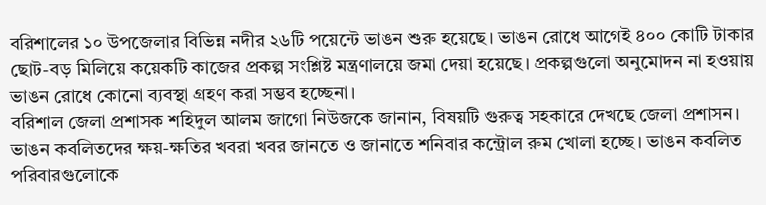বরিশালের ১০ উপজেলার বিভিন্ন নদীর ২৬টি পয়েন্টে ভাঙন শুরু হয়েছে। ভাঙন রোধে আগেই ৪০০ কোটি টাকার ছোট-বড় মিলিয়ে কয়েকটি কাজের প্রকল্প সংশ্লিষ্ট মন্ত্রণালয়ে জমা দেয়া হয়েছে। প্রকল্পগুলো অনুমোদন না হওয়ায় ভাঙন রোধে কোনো ব্যবস্থা গ্রহণ করা সম্ভব হচ্ছেনা।
বরিশাল জেলা প্রশাসক শহিদুল আলম জাগো নিউজকে জানান, বিষয়টি গুরুত্ব সহকারে দেখছে জেলা প্রশাসন। ভাঙন কবলিতদের ক্ষয়-ক্ষতির খবরা খবর জানতে ও জানাতে শনিবার কন্ট্রোল রুম খোলা হচ্ছে। ভাঙন কবলিত পরিবারগুলোকে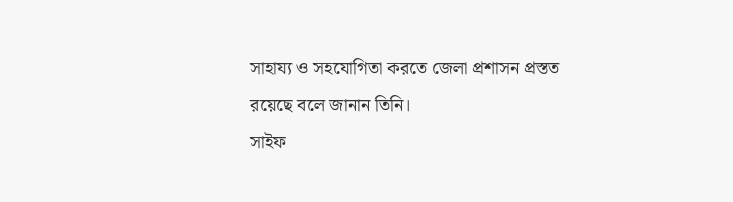সাহায্য ও সহযোগিতা করতে জেলা প্রশাসন প্রস্তত রয়েছে বলে জানান তিনি।
সাইফ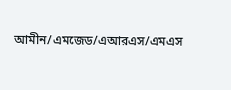আমীন/এমজেড/এআরএস/এমএস